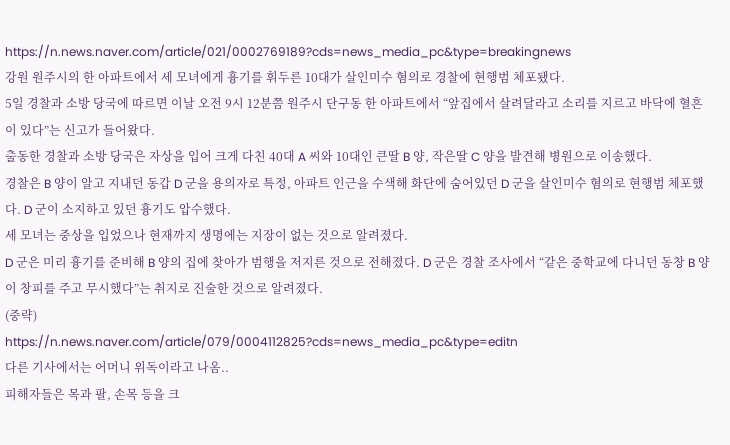https://n.news.naver.com/article/021/0002769189?cds=news_media_pc&type=breakingnews
강원 원주시의 한 아파트에서 세 모녀에게 흉기를 휘두른 10대가 살인미수 혐의로 경찰에 현행범 체포됐다.
5일 경찰과 소방 당국에 따르면 이날 오전 9시 12분쯤 원주시 단구동 한 아파트에서 “앞집에서 살려달라고 소리를 지르고 바닥에 혈흔이 있다”는 신고가 들어왔다.
출동한 경찰과 소방 당국은 자상을 입어 크게 다친 40대 A 씨와 10대인 큰딸 B 양, 작은딸 C 양을 발견해 병원으로 이송했다.
경찰은 B 양이 알고 지내던 동갑 D 군을 용의자로 특정, 아파트 인근을 수색해 화단에 숨어있던 D 군을 살인미수 혐의로 현행범 체포했다. D 군이 소지하고 있던 흉기도 압수했다.
세 모녀는 중상을 입었으나 현재까지 생명에는 지장이 없는 것으로 알려졌다.
D 군은 미리 흉기를 준비해 B 양의 집에 찾아가 범행을 저지른 것으로 전해졌다. D 군은 경찰 조사에서 “같은 중학교에 다니던 동창 B 양이 창피를 주고 무시했다”는 취지로 진술한 것으로 알려졌다.
(중략)
https://n.news.naver.com/article/079/0004112825?cds=news_media_pc&type=editn
다른 기사에서는 어머니 위독이라고 나옴..
피해자들은 목과 팔, 손목 등을 크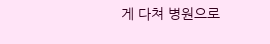게 다쳐 병원으로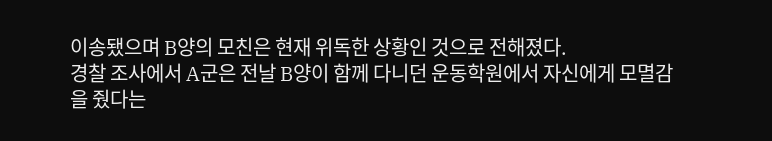이송됐으며 B양의 모친은 현재 위독한 상황인 것으로 전해졌다.
경찰 조사에서 A군은 전날 B양이 함께 다니던 운동학원에서 자신에게 모멸감을 줬다는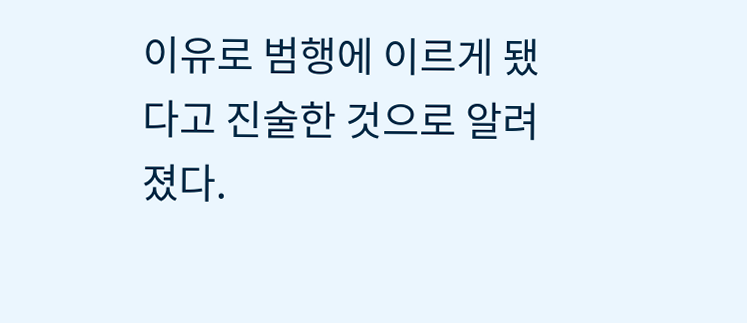이유로 범행에 이르게 됐다고 진술한 것으로 알려졌다.